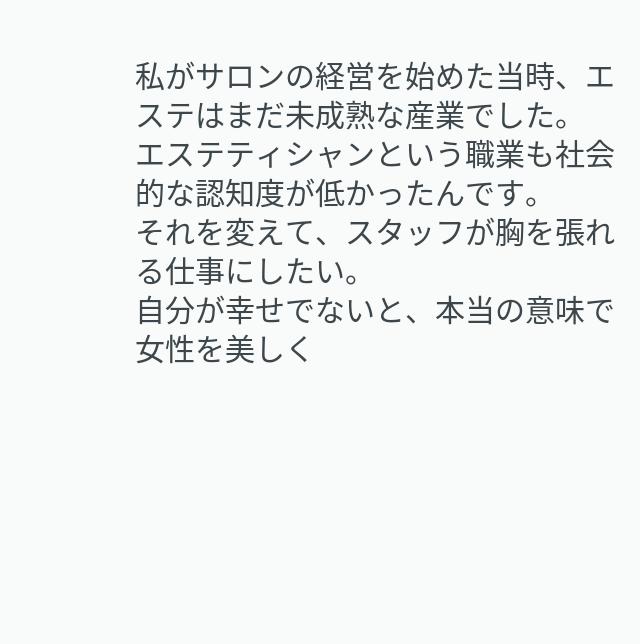私がサロンの経営を始めた当時、エステはまだ未成熟な産業でした。
エステティシャンという職業も社会的な認知度が低かったんです。
それを変えて、スタッフが胸を張れる仕事にしたい。
自分が幸せでないと、本当の意味で女性を美しく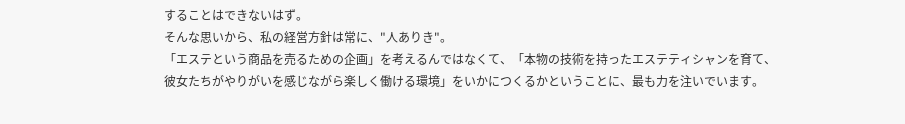することはできないはず。
そんな思いから、私の経営方針は常に、"人ありき"。
「エステという商品を売るための企画」を考えるんではなくて、「本物の技術を持ったエステティシャンを育て、
彼女たちがやりがいを感じながら楽しく働ける環境」をいかにつくるかということに、最も力を注いでいます。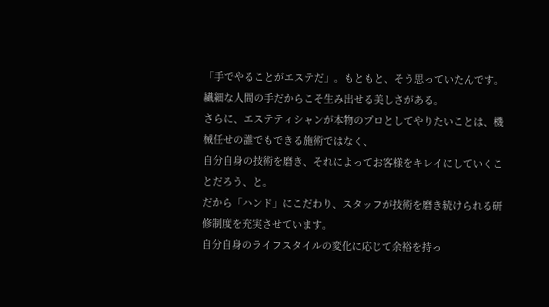「手でやることがエステだ」。もともと、そう思っていたんです。
繊細な人間の手だからこそ生み出せる美しさがある。
さらに、エステティシャンが本物のプロとしてやりたいことは、機械任せの誰でもできる施術ではなく、
自分自身の技術を磨き、それによってお客様をキレイにしていくことだろう、と。
だから「ハンド」にこだわり、スタッフが技術を磨き続けられる研修制度を充実させています。
自分自身のライフスタイルの変化に応じて余裕を持っ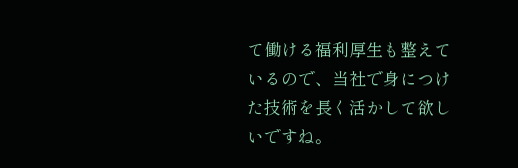て働ける福利厚生も整えているので、当社で身につけた技術を長く活かして欲しいですね。